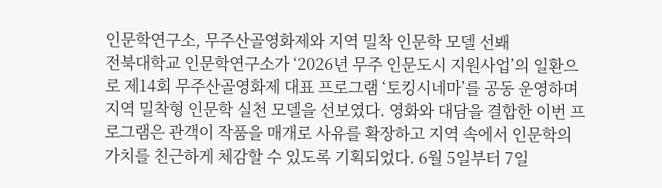인문학연구소, 무주산골영화제와 지역 밀착 인문학 모델 선봬
전북대학교 인문학연구소가 ‘2026년 무주 인문도시 지원사업’의 일환으로 제14회 무주산골영화제 대표 프로그램 ‘토킹시네마’를 공동 운영하며 지역 밀착형 인문학 실천 모델을 선보였다. 영화와 대담을 결합한 이번 프로그램은 관객이 작품을 매개로 사유를 확장하고 지역 속에서 인문학의 가치를 친근하게 체감할 수 있도록 기획되었다. 6월 5일부터 7일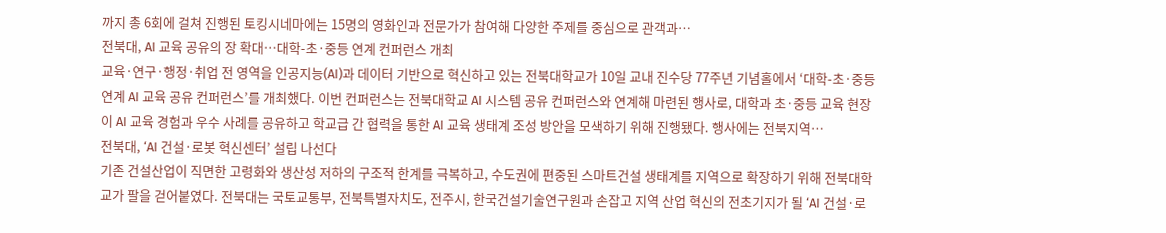까지 총 6회에 걸쳐 진행된 토킹시네마에는 15명의 영화인과 전문가가 참여해 다양한 주제를 중심으로 관객과…
전북대, AI 교육 공유의 장 확대…대학-초·중등 연계 컨퍼런스 개최
교육·연구·행정·취업 전 영역을 인공지능(AI)과 데이터 기반으로 혁신하고 있는 전북대학교가 10일 교내 진수당 77주년 기념홀에서 ‘대학-초·중등 연계 AI 교육 공유 컨퍼런스’를 개최했다. 이번 컨퍼런스는 전북대학교 AI 시스템 공유 컨퍼런스와 연계해 마련된 행사로, 대학과 초·중등 교육 현장이 AI 교육 경험과 우수 사례를 공유하고 학교급 간 협력을 통한 AI 교육 생태계 조성 방안을 모색하기 위해 진행됐다. 행사에는 전북지역…
전북대, ‘AI 건설·로봇 혁신센터’ 설립 나선다
기존 건설산업이 직면한 고령화와 생산성 저하의 구조적 한계를 극복하고, 수도권에 편중된 스마트건설 생태계를 지역으로 확장하기 위해 전북대학교가 팔을 걷어붙였다. 전북대는 국토교통부, 전북특별자치도, 전주시, 한국건설기술연구원과 손잡고 지역 산업 혁신의 전초기지가 될 ‘AI 건설·로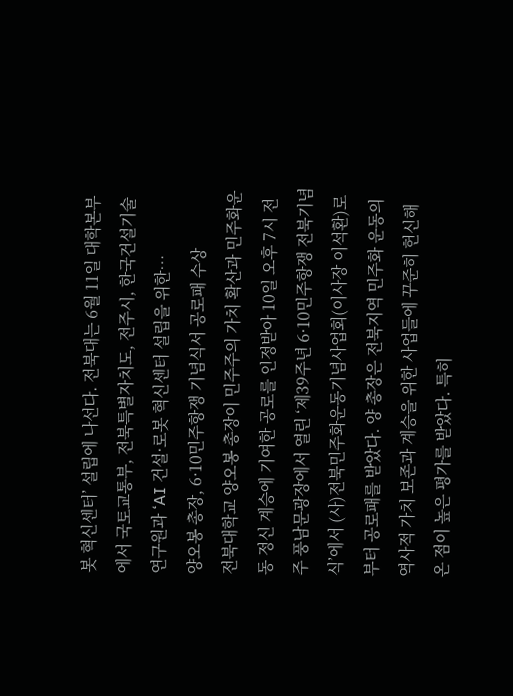봇 혁신센터’ 설립에 나선다. 전북대는 6월 11일 대학본부에서 국토교통부, 전북특별자치도, 전주시, 한국건설기술연구원과 ‘AI 건설·로봇 혁신센터 설립을 위한…
양오봉 총장, 6·10민주항쟁 기념식서 공로패 수상
전북대학교 양오봉 총장이 민주주의 가치 확산과 민주화운동 정신 계승에 기여한 공로를 인정받아 10일 오후 7시 전주 풍남문광장에서 열린 ‘제39주년 6·10민주항쟁 전북기념식’에서 (사)전북민주화운동기념사업회(이사장 이석환)로부터 공로패를 받았다. 양 총장은 전북지역 민주화 운동의 역사적 가치 보존과 계승을 위한 사업들에 꾸준히 헌신해 온 점이 높은 평가를 받았다. 특히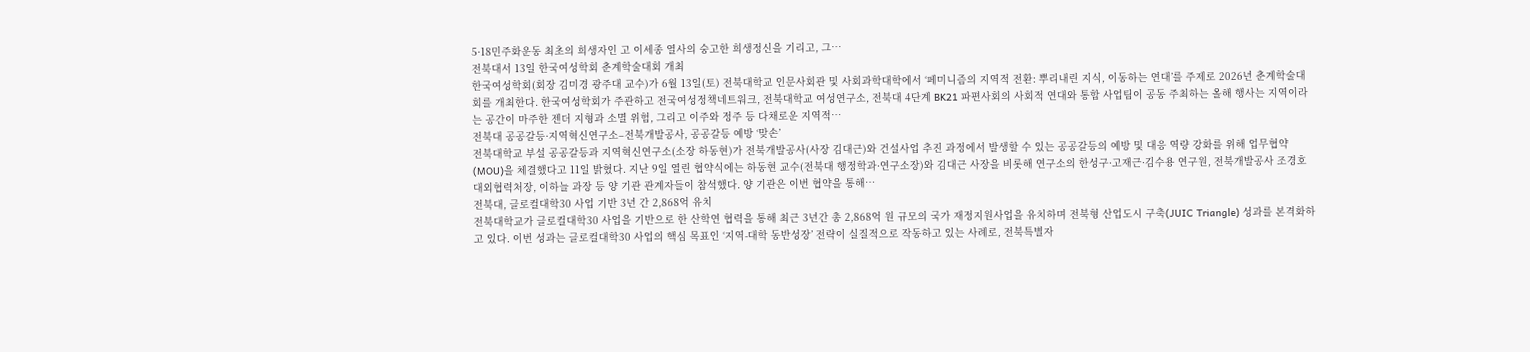5·18민주화운동 최초의 희생자인 고 이세종 열사의 숭고한 희생정신을 기리고, 그…
전북대서 13일 한국여성학회 춘계학술대회 개최
한국여성학회(회장 김미경 광주대 교수)가 6월 13일(토) 전북대학교 인문사회관 및 사회과학대학에서 ‘페미니즘의 지역적 전환: 뿌리내린 지식, 이동하는 연대’를 주제로 2026년 춘계학술대회를 개최한다. 한국여성학회가 주관하고 전국여성정책네트워크, 전북대학교 여성연구소, 전북대 4단계 BK21 파편사회의 사회적 연대와 통합 사업팀이 공동 주최하는 올해 행사는 지역이라는 공간이 마주한 젠더 지형과 소멸 위험, 그리고 이주와 정주 등 다채로운 지역적…
전북대 공공갈등·지역혁신연구소–전북개발공사, 공공갈등 예방 ‘맞손’
전북대학교 부설 공공갈등과 지역혁신연구소(소장 하동현)가 전북개발공사(사장 김대근)와 건설사업 추진 과정에서 발생할 수 있는 공공갈등의 예방 및 대응 역량 강화를 위해 업무협약(MOU)을 체결했다고 11일 밝혔다. 지난 9일 열린 협약식에는 하동현 교수(전북대 행정학과·연구소장)와 김대근 사장을 비롯해 연구소의 한성구·고재근·김수용 연구원, 전북개발공사 조경호 대외협력처장, 이하늘 과장 등 양 기관 관계자들이 참석했다. 양 기관은 이번 협약을 통해…
전북대, 글로컬대학30 사업 기반 3년 간 2,868억 유치
전북대학교가 글로컬대학30 사업을 기반으로 한 산학연 협력을 통해 최근 3년간 총 2,868억 원 규모의 국가 재정지원사업을 유치하며 전북형 산업도시 구축(JUIC Triangle) 성과를 본격화하고 있다. 이번 성과는 글로컬대학30 사업의 핵심 목표인 ‘지역-대학 동반성장’ 전략이 실질적으로 작동하고 있는 사례로, 전북특별자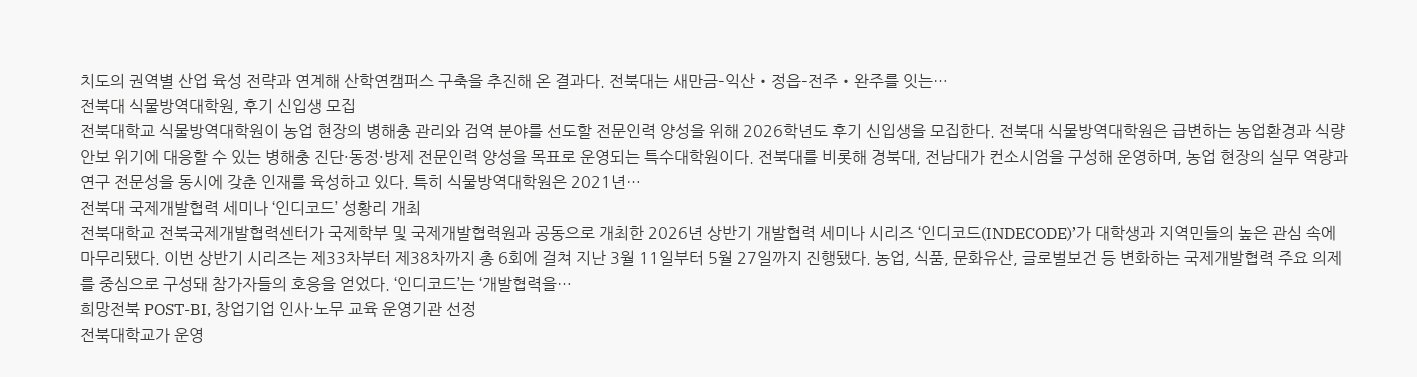치도의 권역별 산업 육성 전략과 연계해 산학연캠퍼스 구축을 추진해 온 결과다. 전북대는 새만금–익산‧정읍–전주‧완주를 잇는…
전북대 식물방역대학원, 후기 신입생 모집
전북대학교 식물방역대학원이 농업 현장의 병해충 관리와 검역 분야를 선도할 전문인력 양성을 위해 2026학년도 후기 신입생을 모집한다. 전북대 식물방역대학원은 급변하는 농업환경과 식량안보 위기에 대응할 수 있는 병해충 진단·동정·방제 전문인력 양성을 목표로 운영되는 특수대학원이다. 전북대를 비롯해 경북대, 전남대가 컨소시엄을 구성해 운영하며, 농업 현장의 실무 역량과 연구 전문성을 동시에 갖춘 인재를 육성하고 있다. 특히 식물방역대학원은 2021년…
전북대 국제개발협력 세미나 ‘인디코드’ 성황리 개최
전북대학교 전북국제개발협력센터가 국제학부 및 국제개발협력원과 공동으로 개최한 2026년 상반기 개발협력 세미나 시리즈 ‘인디코드(INDECODE)’가 대학생과 지역민들의 높은 관심 속에 마무리됐다. 이번 상반기 시리즈는 제33차부터 제38차까지 총 6회에 걸쳐 지난 3월 11일부터 5월 27일까지 진행됐다. 농업, 식품, 문화유산, 글로벌보건 등 변화하는 국제개발협력 주요 의제를 중심으로 구성돼 참가자들의 호응을 얻었다. ‘인디코드’는 ‘개발협력을…
희망전북 POST-BI, 창업기업 인사·노무 교육 운영기관 선정
전북대학교가 운영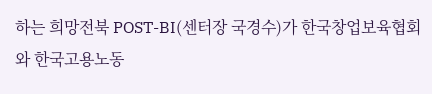하는 희망전북 POST-BI(센터장 국경수)가 한국창업보육협회와 한국고용노동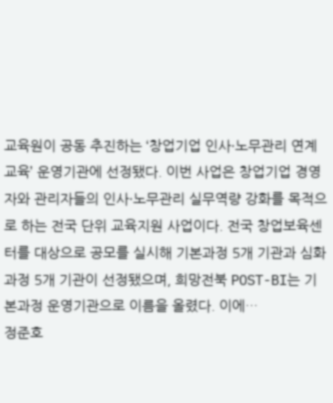교육원이 공동 추진하는 ‘창업기업 인사·노무관리 연계교육’ 운영기관에 선정됐다. 이번 사업은 창업기업 경영자와 관리자들의 인사·노무관리 실무역량 강화를 목적으로 하는 전국 단위 교육지원 사업이다. 전국 창업보육센터를 대상으로 공모를 실시해 기본과정 5개 기관과 심화과정 5개 기관이 선정됐으며, 희망전북 POST-BI는 기본과정 운영기관으로 이름을 올렸다. 이에…
정준호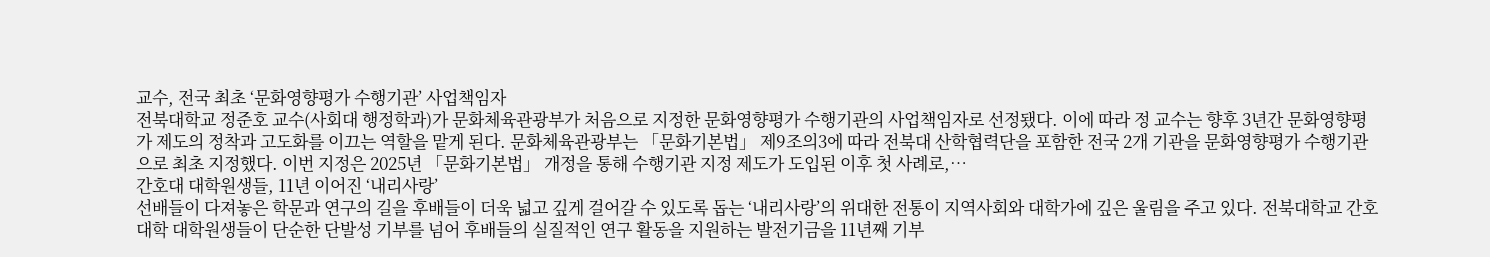교수, 전국 최초 ‘문화영향평가 수행기관’ 사업책임자
전북대학교 정준호 교수(사회대 행정학과)가 문화체육관광부가 처음으로 지정한 문화영향평가 수행기관의 사업책임자로 선정됐다. 이에 따라 정 교수는 향후 3년간 문화영향평가 제도의 정착과 고도화를 이끄는 역할을 맡게 된다. 문화체육관광부는 「문화기본법」 제9조의3에 따라 전북대 산학협력단을 포함한 전국 2개 기관을 문화영향평가 수행기관으로 최초 지정했다. 이번 지정은 2025년 「문화기본법」 개정을 통해 수행기관 지정 제도가 도입된 이후 첫 사례로,…
간호대 대학원생들, 11년 이어진 ‘내리사랑’
선배들이 다져놓은 학문과 연구의 길을 후배들이 더욱 넓고 깊게 걸어갈 수 있도록 돕는 ‘내리사랑’의 위대한 전통이 지역사회와 대학가에 깊은 울림을 주고 있다. 전북대학교 간호대학 대학원생들이 단순한 단발성 기부를 넘어 후배들의 실질적인 연구 활동을 지원하는 발전기금을 11년째 기부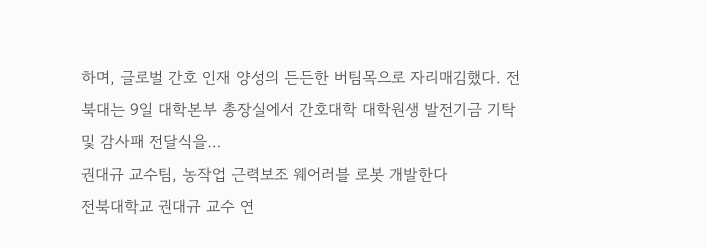하며, 글로벌 간호 인재 양성의 든든한 버팀목으로 자리매김했다. 전북대는 9일 대학본부 총장실에서 간호대학 대학원생 발전기금 기탁 및 감사패 전달식을…
권대규 교수팀, 농작업 근력보조 웨어러블 로봇 개발한다
전북대학교 권대규 교수 연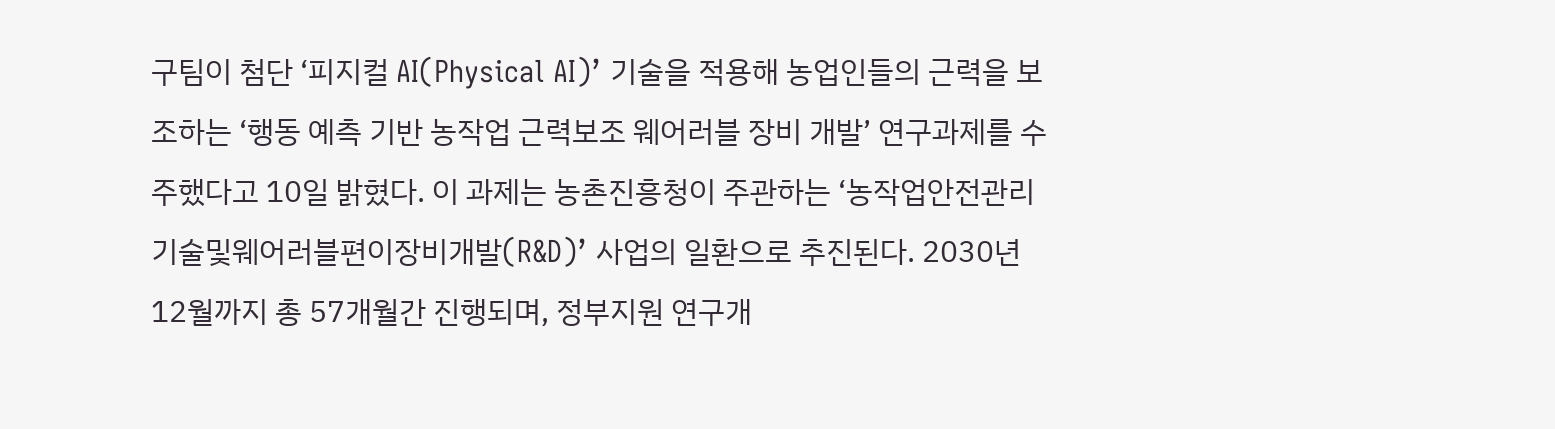구팀이 첨단 ‘피지컬 AI(Physical AI)’ 기술을 적용해 농업인들의 근력을 보조하는 ‘행동 예측 기반 농작업 근력보조 웨어러블 장비 개발’ 연구과제를 수주했다고 10일 밝혔다. 이 과제는 농촌진흥청이 주관하는 ‘농작업안전관리기술및웨어러블편이장비개발(R&D)’ 사업의 일환으로 추진된다. 2030년 12월까지 총 57개월간 진행되며, 정부지원 연구개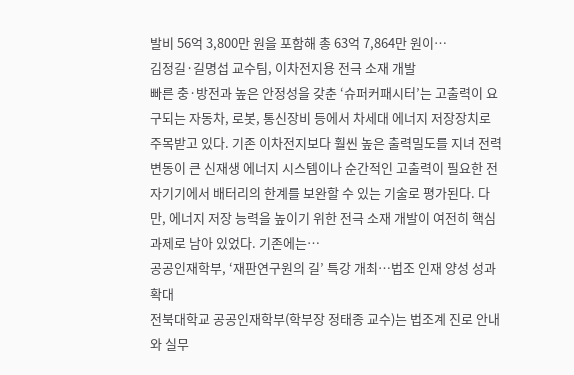발비 56억 3,800만 원을 포함해 총 63억 7,864만 원이…
김정길·길명섭 교수팀, 이차전지용 전극 소재 개발
빠른 충·방전과 높은 안정성을 갖춘 ‘슈퍼커패시터’는 고출력이 요구되는 자동차, 로봇, 통신장비 등에서 차세대 에너지 저장장치로 주목받고 있다. 기존 이차전지보다 훨씬 높은 출력밀도를 지녀 전력 변동이 큰 신재생 에너지 시스템이나 순간적인 고출력이 필요한 전자기기에서 배터리의 한계를 보완할 수 있는 기술로 평가된다. 다만, 에너지 저장 능력을 높이기 위한 전극 소재 개발이 여전히 핵심 과제로 남아 있었다. 기존에는…
공공인재학부, ‘재판연구원의 길’ 특강 개최…법조 인재 양성 성과 확대
전북대학교 공공인재학부(학부장 정태종 교수)는 법조계 진로 안내와 실무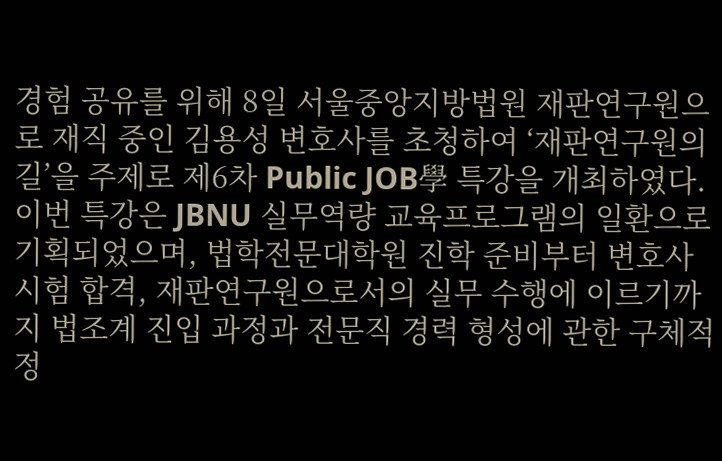경험 공유를 위해 8일 서울중앙지방법원 재판연구원으로 재직 중인 김용성 변호사를 초청하여 ‘재판연구원의 길’을 주제로 제6차 Public JOB學 특강을 개최하였다. 이번 특강은 JBNU 실무역량 교육프로그램의 일환으로 기획되었으며, 법학전문대학원 진학 준비부터 변호사시험 합격, 재판연구원으로서의 실무 수행에 이르기까지 법조계 진입 과정과 전문직 경력 형성에 관한 구체적 정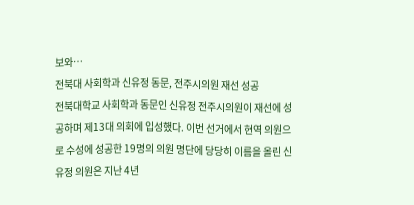보와…
전북대 사회학과 신유정 동문, 전주시의원 재선 성공
전북대학교 사회학과 동문인 신유정 전주시의원이 재선에 성공하며 제13대 의회에 입성했다. 이번 선거에서 현역 의원으로 수성에 성공한 19명의 의원 명단에 당당히 이름을 올린 신유정 의원은 지난 4년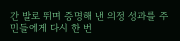간 발로 뛰며 증명해 낸 의정 성과를 주민들에게 다시 한 번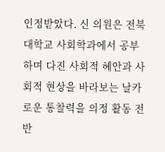인정받았다. 신 의원은 전북대학교 사회학과에서 공부하며 다진 사회적 혜안과 사회적 현상을 바라보는 날카로운 통찰력을 의정 활동 전반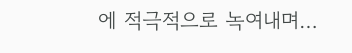에 적극적으로 녹여내며…